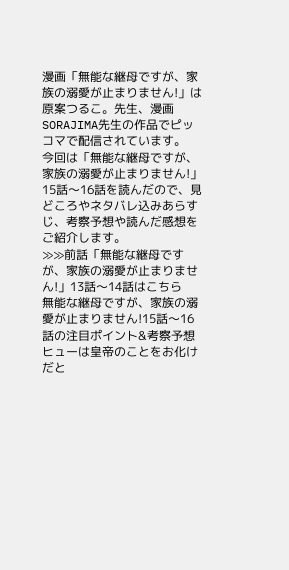漫画「無能な継母ですが、家族の溺愛が止まりません!」は原案つるこ。先生、漫画SORAJIMA先生の作品でピッコマで配信されています。
今回は「無能な継母ですが、家族の溺愛が止まりません!」15話〜16話を読んだので、見どころやネタバレ込みあらすじ、考察予想や読んだ感想をご紹介します。
≫≫前話「無能な継母ですが、家族の溺愛が止まりません!」13話〜14話はこちら
無能な継母ですが、家族の溺愛が止まりません!15話〜16話の注目ポイント&考察予想
ヒューは皇帝のことをお化けだと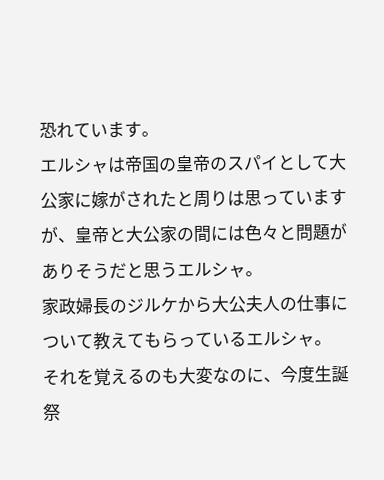恐れています。
エルシャは帝国の皇帝のスパイとして大公家に嫁がされたと周りは思っていますが、皇帝と大公家の間には色々と問題がありそうだと思うエルシャ。
家政婦長のジルケから大公夫人の仕事について教えてもらっているエルシャ。
それを覚えるのも大変なのに、今度生誕祭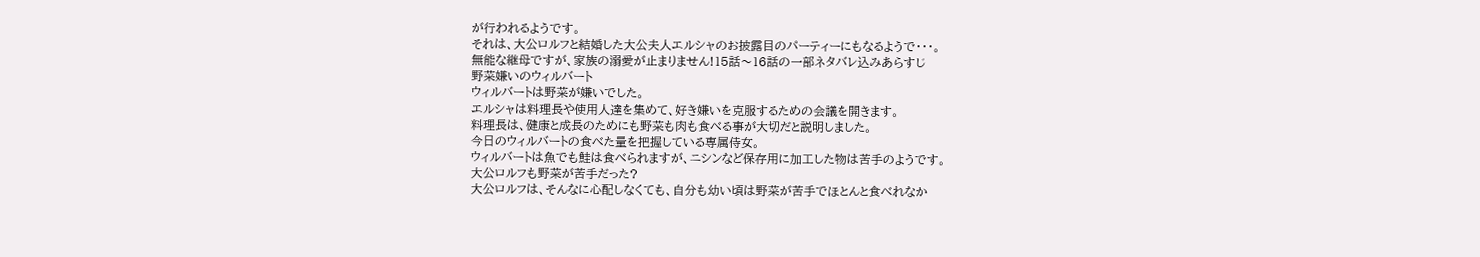が行われるようです。
それは、大公ロルフと結婚した大公夫人エルシャのお披露目のパーティーにもなるようで・・・。
無能な継母ですが、家族の溺愛が止まりません!15話〜16話の一部ネタバレ込みあらすじ
野菜嫌いのウィルバート
ウィルバートは野菜が嫌いでした。
エルシャは料理長や使用人達を集めて、好き嫌いを克服するための会議を開きます。
料理長は、健康と成長のためにも野菜も肉も食べる事が大切だと説明しました。
今日のウィルバートの食べた量を把握している専属侍女。
ウィルバートは魚でも鮭は食べられますが、ニシンなど保存用に加工した物は苦手のようです。
大公ロルフも野菜が苦手だった?
大公ロルフは、そんなに心配しなくても、自分も幼い頃は野菜が苦手でほとんと食べれなか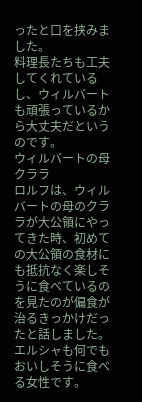ったと口を挟みました。
料理長たちも工夫してくれているし、ウィルバートも頑張っているから大丈夫だというのです。
ウィルバートの母クララ
ロルフは、ウィルバートの母のクララが大公領にやってきた時、初めての大公領の食材にも抵抗なく楽しそうに食べているのを見たのが偏食が治るきっかけだったと話しました。
エルシャも何でもおいしそうに食べる女性です。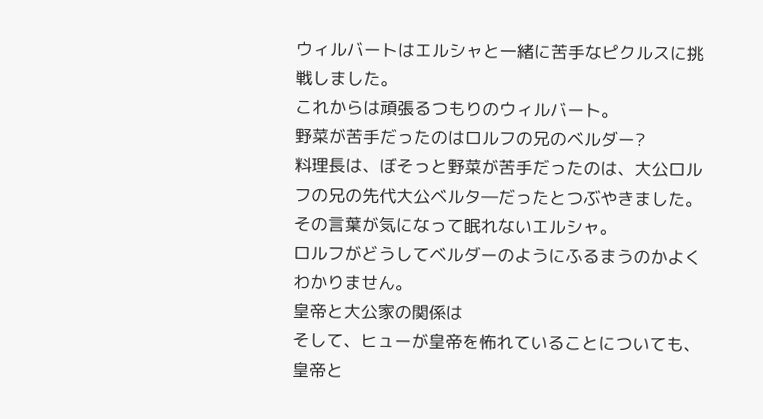ウィルバートはエルシャと一緒に苦手なピクルスに挑戦しました。
これからは頑張るつもりのウィルバート。
野菜が苦手だったのはロルフの兄のベルダー?
料理長は、ぼそっと野菜が苦手だったのは、大公ロルフの兄の先代大公ベルタ―だったとつぶやきました。
その言葉が気になって眠れないエルシャ。
ロルフがどうしてベルダーのようにふるまうのかよくわかりません。
皇帝と大公家の関係は
そして、ヒューが皇帝を怖れていることについても、皇帝と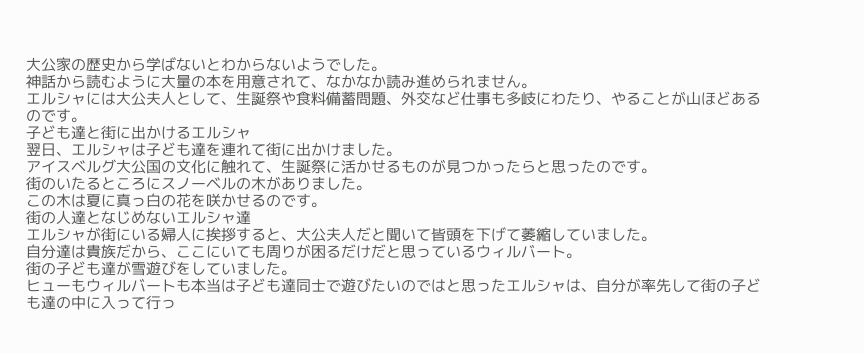大公家の歴史から学ばないとわからないようでした。
神話から読むように大量の本を用意されて、なかなか読み進められません。
エルシャには大公夫人として、生誕祭や食料備蓄問題、外交など仕事も多岐にわたり、やることが山ほどあるのです。
子ども達と街に出かけるエルシャ
翌日、エルシャは子ども達を連れて街に出かけました。
アイスベルグ大公国の文化に触れて、生誕祭に活かせるものが見つかったらと思ったのです。
街のいたるところにスノーベルの木がありました。
この木は夏に真っ白の花を咲かせるのです。
街の人達となじめないエルシャ達
エルシャが街にいる婦人に挨拶すると、大公夫人だと聞いて皆頭を下げて萎縮していました。
自分達は貴族だから、ここにいても周りが困るだけだと思っているウィルバート。
街の子ども達が雪遊びをしていました。
ヒューもウィルバートも本当は子ども達同士で遊びたいのではと思ったエルシャは、自分が率先して街の子ども達の中に入って行っ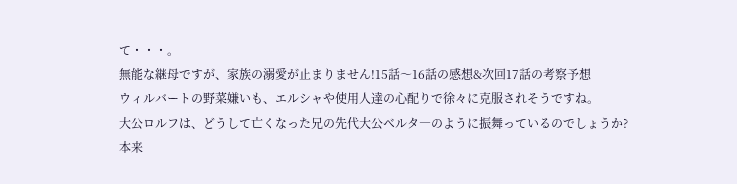て・・・。
無能な継母ですが、家族の溺愛が止まりません!15話〜16話の感想&次回17話の考察予想
ウィルバートの野菜嫌いも、エルシャや使用人達の心配りで徐々に克服されそうですね。
大公ロルフは、どうして亡くなった兄の先代大公ベルタ―のように振舞っているのでしょうか?
本来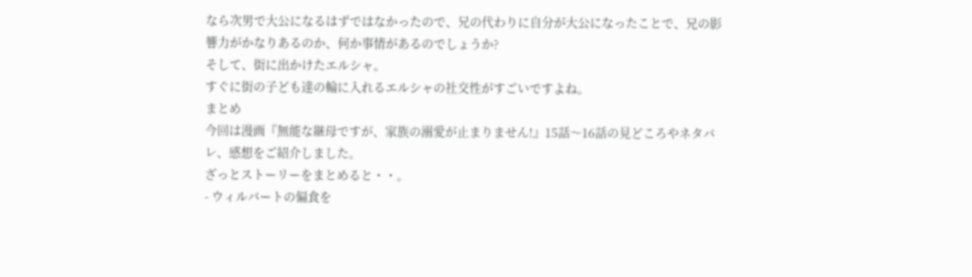なら次男で大公になるはずではなかったので、兄の代わりに自分が大公になったことで、兄の影響力がかなりあるのか、何か事情があるのでしょうか?
そして、街に出かけたエルシャ。
すぐに街の子ども達の輪に入れるエルシャの社交性がすごいですよね。
まとめ
今回は漫画『無能な継母ですが、家族の溺愛が止まりません!』15話〜16話の見どころやネタバレ、感想をご紹介しました。
ざっとストーリーをまとめると・・。
- ウィルバートの偏食を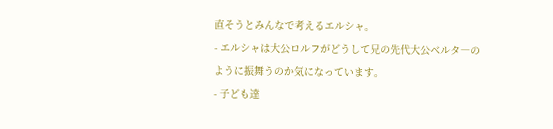直そうとみんなで考えるエルシャ。
- エルシャは大公ロルフがどうして兄の先代大公ベルタ―のように振舞うのか気になっています。
- 子ども達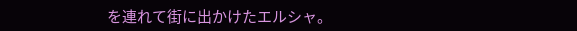を連れて街に出かけたエルシャ。